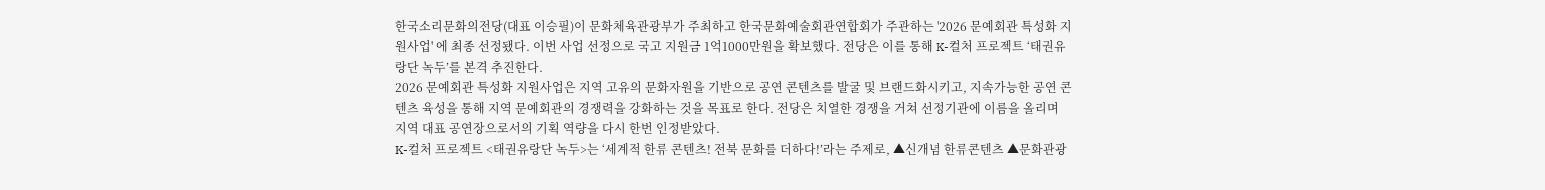한국소리문화의전당(대표 이승필)이 문화체육관광부가 주최하고 한국문화예술회관연합회가 주관하는 '2026 문예회관 특성화 지원사업' 에 최종 선정됐다. 이번 사업 선정으로 국고 지원금 1억1000만원을 확보했다. 전당은 이를 통해 K-컬처 프로젝트 ‘태권유랑단 녹두’를 본격 추진한다.
2026 문예회관 특성화 지원사업은 지역 고유의 문화자원을 기반으로 공연 콘텐츠를 발굴 및 브랜드화시키고, 지속가능한 공연 콘텐츠 육성을 통해 지역 문예회관의 경쟁력을 강화하는 것을 목표로 한다. 전당은 치열한 경쟁을 거쳐 선정기관에 이름을 올리며 지역 대표 공연장으로서의 기획 역량을 다시 한번 인정받았다.
K-컬처 프로젝트 <태권유랑단 녹두>는 ‘세계적 한류 콘텐츠! 전북 문화를 더하다!’라는 주제로, ▲신개념 한류콘텐츠 ▲문화관광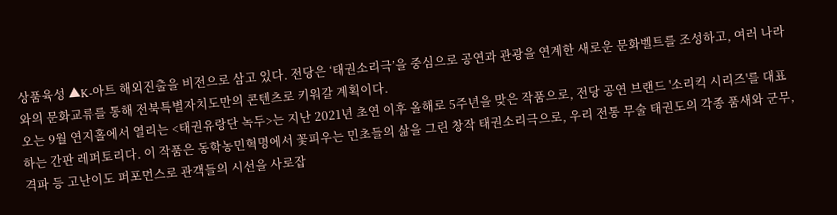상품육성 ▲K-아트 해외진출을 비전으로 삼고 있다. 전당은 ‘태권소리극’을 중심으로 공연과 관광을 연계한 새로운 문화벨트를 조성하고, 여러 나라와의 문화교류를 통해 전북특별자치도만의 콘텐츠로 키워갈 계획이다.
오는 9월 연지홀에서 열리는 <태권유랑단 녹두>는 지난 2021년 초연 이후 올해로 5주년을 맞은 작품으로, 전당 공연 브랜드 '소리킥 시리즈'를 대표하는 간판 레퍼토리다. 이 작품은 동학농민혁명에서 꽃피우는 민초들의 삶을 그린 창작 태권소리극으로, 우리 전통 무술 태권도의 각종 품새와 군무, 격파 등 고난이도 퍼포먼스로 관객들의 시선을 사로잡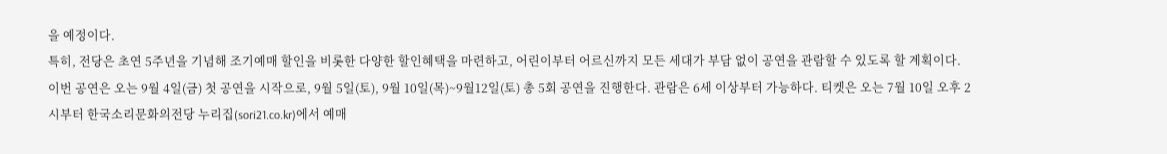을 예정이다.
특히, 전당은 초연 5주년을 기념해 조기예매 할인을 비롯한 다양한 할인혜택을 마련하고, 어린이부터 어르신까지 모든 세대가 부담 없이 공연을 관람할 수 있도록 할 계획이다.
이번 공연은 오는 9월 4일(금) 첫 공연을 시작으로, 9월 5일(토), 9월 10일(목)~9월12일(토) 총 5회 공연을 진행한다. 관람은 6세 이상부터 가능하다. 티켓은 오는 7월 10일 오후 2시부터 한국소리문화의전당 누리집(sori21.co.kr)에서 예매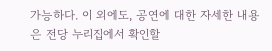가능하다. 이 외에도, 공연에 대한 자세한 내용은 전당 누리집에서 확인할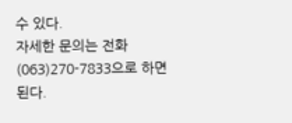수 있다.
자세한 문의는 전화 (063)270-7833으로 하면 된다.